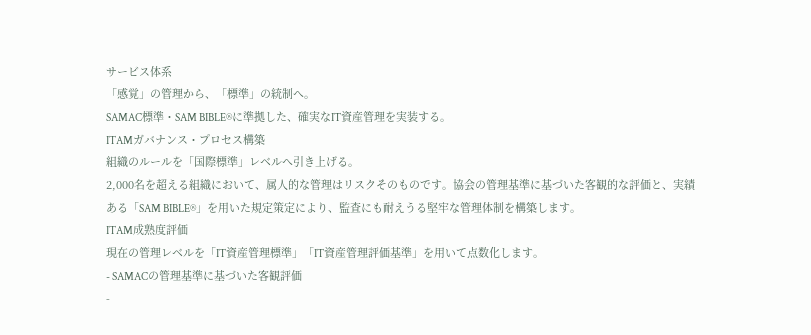サービス体系
「感覚」の管理から、「標準」の統制へ。
SAMAC標準・SAM BIBLE®に準拠した、確実なIT資産管理を実装する。
ITAMガバナンス・プロセス構築
組織のルールを「国際標準」レベルへ引き上げる。
2,000名を超える組織において、属人的な管理はリスクそのものです。協会の管理基準に基づいた客観的な評価と、実績ある「SAM BIBLE®」を用いた規定策定により、監査にも耐えうる堅牢な管理体制を構築します。
ITAM成熟度評価
現在の管理レベルを「IT資産管理標準」「IT資産管理評価基準」を用いて点数化します。
- SAMACの管理基準に基づいた客観評価
-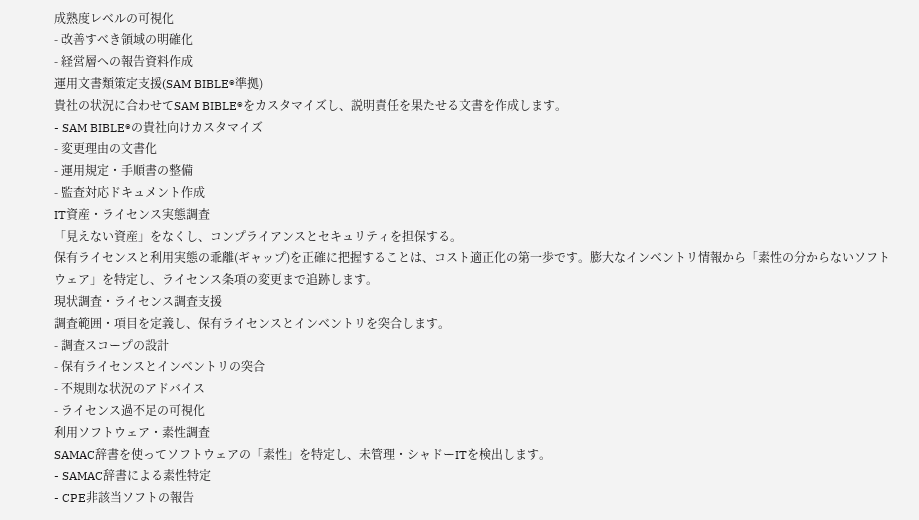成熟度レベルの可視化
- 改善すべき領域の明確化
- 経営層への報告資料作成
運用文書類策定支援(SAM BIBLE®準拠)
貴社の状況に合わせてSAM BIBLE®をカスタマイズし、説明責任を果たせる文書を作成します。
- SAM BIBLE®の貴社向けカスタマイズ
- 変更理由の文書化
- 運用規定・手順書の整備
- 監査対応ドキュメント作成
IT資産・ライセンス実態調査
「見えない資産」をなくし、コンプライアンスとセキュリティを担保する。
保有ライセンスと利用実態の乖離(ギャップ)を正確に把握することは、コスト適正化の第一歩です。膨大なインベントリ情報から「素性の分からないソフトウェア」を特定し、ライセンス条項の変更まで追跡します。
現状調査・ライセンス調査支援
調査範囲・項目を定義し、保有ライセンスとインベントリを突合します。
- 調査スコープの設計
- 保有ライセンスとインベントリの突合
- 不規則な状況のアドバイス
- ライセンス過不足の可視化
利用ソフトウェア・素性調査
SAMAC辞書を使ってソフトウェアの「素性」を特定し、未管理・シャドーITを検出します。
- SAMAC辞書による素性特定
- CPE非該当ソフトの報告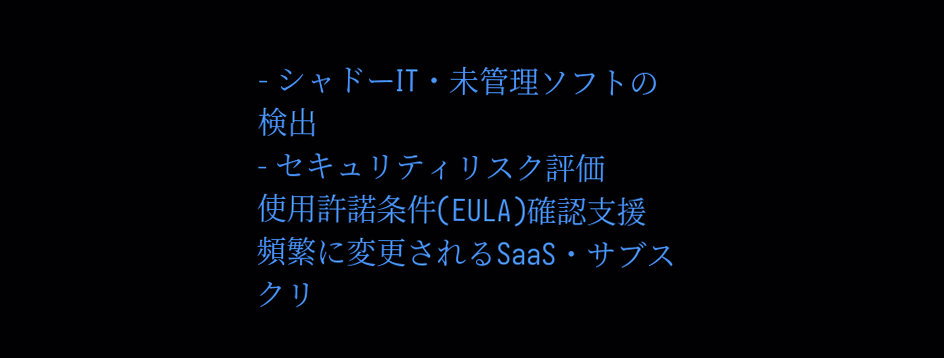- シャドーIT・未管理ソフトの検出
- セキュリティリスク評価
使用許諾条件(EULA)確認支援
頻繁に変更されるSaaS・サブスクリ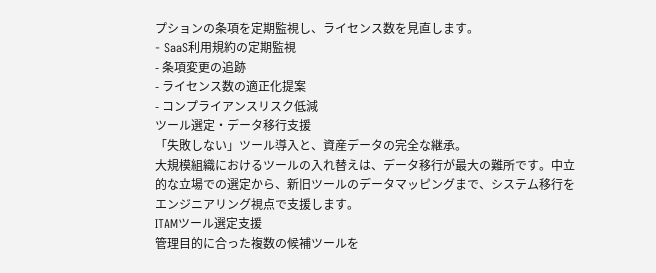プションの条項を定期監視し、ライセンス数を見直します。
- SaaS利用規約の定期監視
- 条項変更の追跡
- ライセンス数の適正化提案
- コンプライアンスリスク低減
ツール選定・データ移行支援
「失敗しない」ツール導入と、資産データの完全な継承。
大規模組織におけるツールの入れ替えは、データ移行が最大の難所です。中立的な立場での選定から、新旧ツールのデータマッピングまで、システム移行をエンジニアリング視点で支援します。
ITAMツール選定支援
管理目的に合った複数の候補ツールを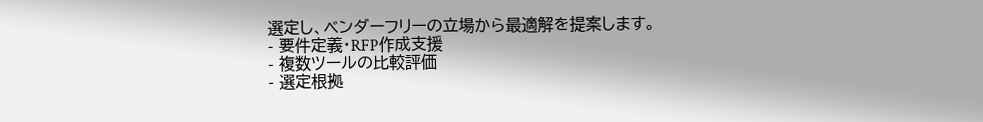選定し、ベンダーフリーの立場から最適解を提案します。
- 要件定義・RFP作成支援
- 複数ツールの比較評価
- 選定根拠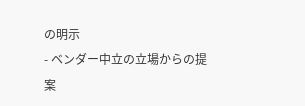の明示
- ベンダー中立の立場からの提案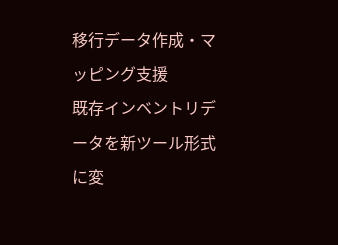移行データ作成・マッピング支援
既存インベントリデータを新ツール形式に変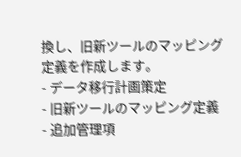換し、旧新ツールのマッピング定義を作成します。
- データ移行計画策定
- 旧新ツールのマッピング定義
- 追加管理項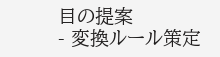目の提案
- 変換ルール策定